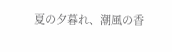夏の夕暮れ、潮風の香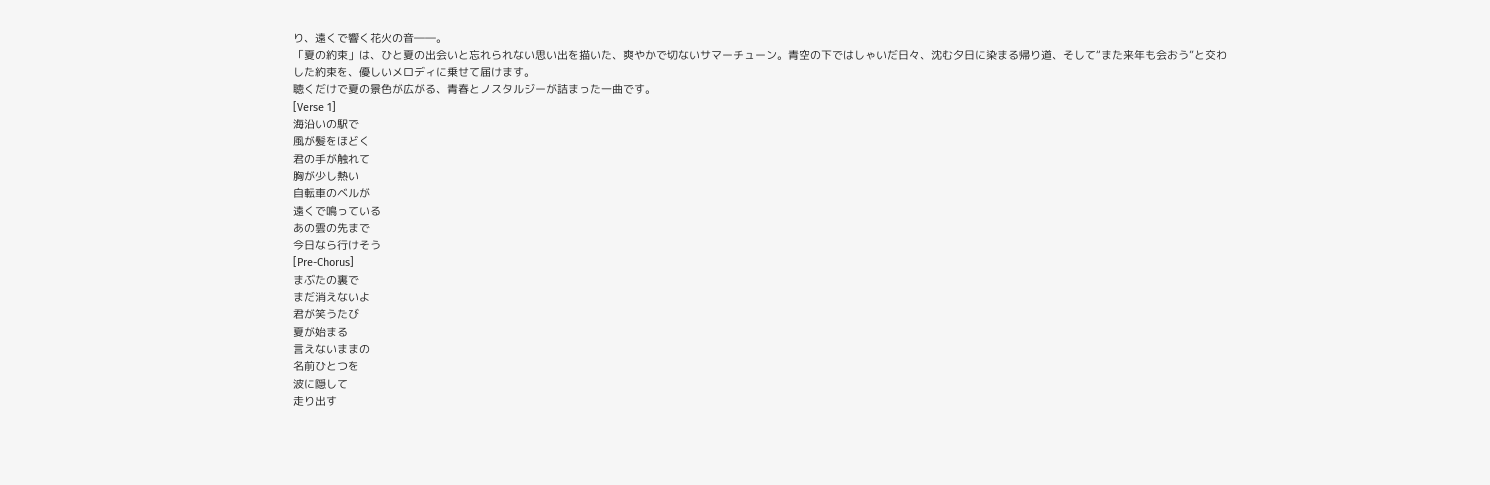り、遠くで響く花火の音――。
「夏の約束」は、ひと夏の出会いと忘れられない思い出を描いた、爽やかで切ないサマーチューン。青空の下ではしゃいだ日々、沈む夕日に染まる帰り道、そして“また来年も会おう”と交わした約束を、優しいメロディに乗せて届けます。
聴くだけで夏の景色が広がる、青春とノスタルジーが詰まった一曲です。
[Verse 1]
海沿いの駅で
風が髪をほどく
君の手が触れて
胸が少し熱い
自転車のベルが
遠くで鳴っている
あの雲の先まで
今日なら行けそう
[Pre-Chorus]
まぶたの裏で
まだ消えないよ
君が笑うたび
夏が始まる
言えないままの
名前ひとつを
波に隠して
走り出す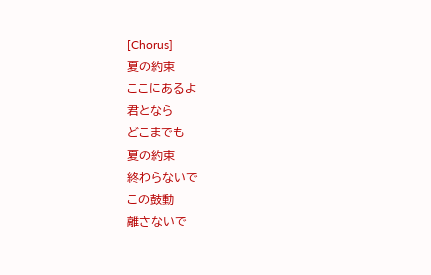[Chorus]
夏の約束
ここにあるよ
君となら
どこまでも
夏の約束
終わらないで
この鼓動
離さないで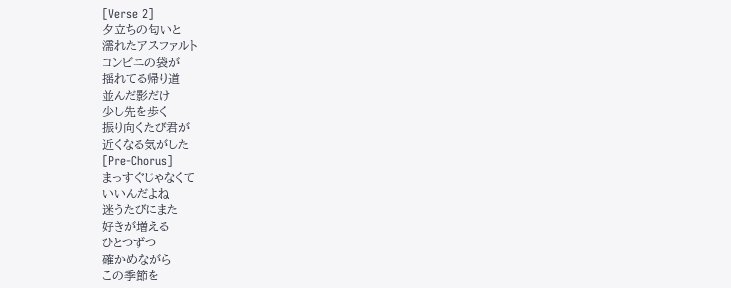[Verse 2]
夕立ちの匂いと
濡れたアスファルト
コンビニの袋が
揺れてる帰り道
並んだ影だけ
少し先を歩く
振り向くたび君が
近くなる気がした
[Pre-Chorus]
まっすぐじゃなくて
いいんだよね
迷うたびにまた
好きが増える
ひとつずつ
確かめながら
この季節を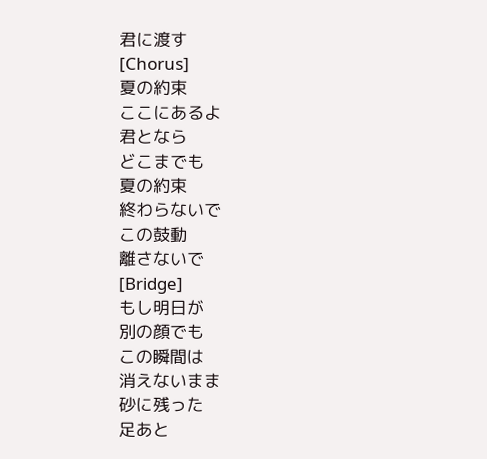君に渡す
[Chorus]
夏の約束
ここにあるよ
君となら
どこまでも
夏の約束
終わらないで
この鼓動
離さないで
[Bridge]
もし明日が
別の顔でも
この瞬間は
消えないまま
砂に残った
足あと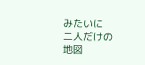みたいに
二人だけの
地図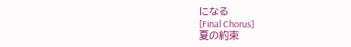になる
[Final Chorus]
夏の約束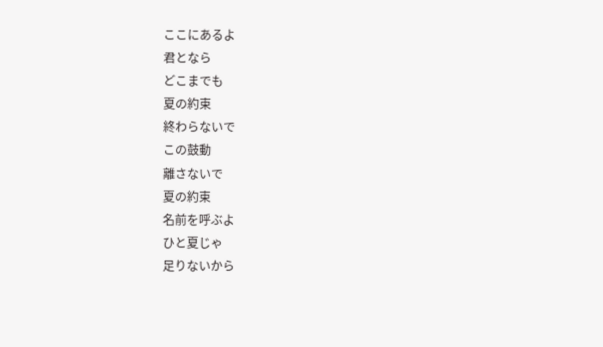ここにあるよ
君となら
どこまでも
夏の約束
終わらないで
この鼓動
離さないで
夏の約束
名前を呼ぶよ
ひと夏じゃ
足りないから